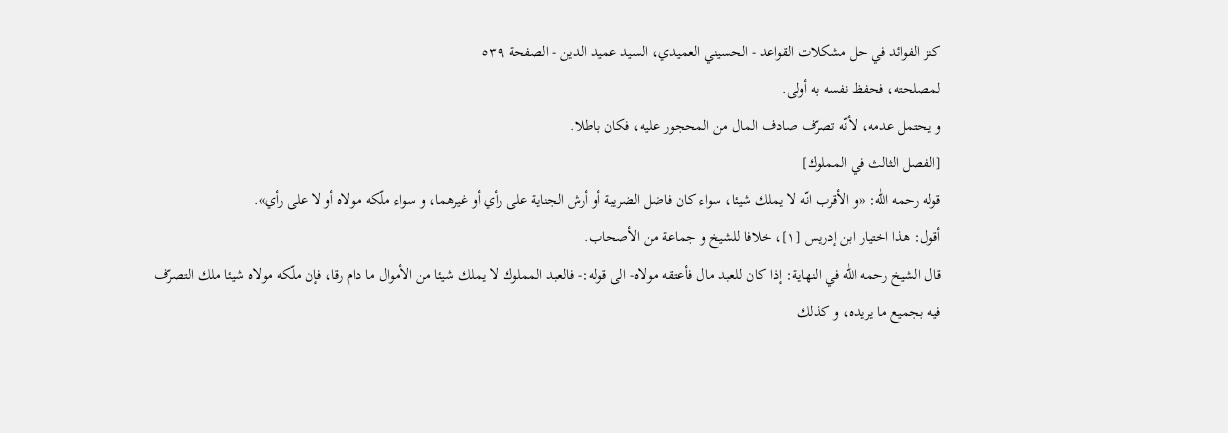كنز الفوائد في حل مشكلات القواعد - الحسيني العميدي، السيد عميد الدين - الصفحة ٥٣٩
لمصلحته، فحفظ نفسه به أولى.
و يحتمل عدمه، لأنّه تصرّف صادف المال من المحجور عليه، فكان باطلا.
[الفصل الثالث في المملوك]
قوله رحمه اللّٰه: «و الأقرب انّه لا يملك شيئا، سواء كان فاضل الضريبة أو أرش الجناية على رأي أو غيرهما، و سواء ملّكه مولاه أو لا على رأي».
أقول: هذا اختيار ابن إدريس [١]، خلافا للشيخ و جماعة من الأصحاب.
قال الشيخ رحمه اللّٰه في النهاية: إذا كان للعبد مال فأعتقه مولاه- الى قوله:- فالعبد المملوك لا يملك شيئا من الأموال ما دام رقا، فإن ملّكه مولاه شيئا ملك التصرّف فيه بجميع ما يريده، و كذلك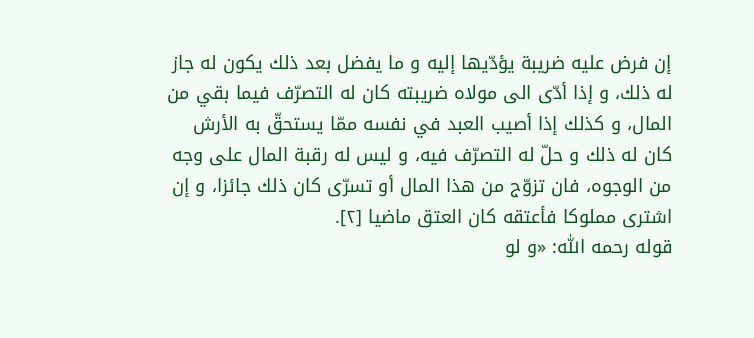إن فرض عليه ضريبة يؤدّيها إليه و ما يفضل بعد ذلك يكون له جاز له ذلك، و إذا أدّى الى مولاه ضريبته كان له التصرّف فيما بقي من المال، و كذلك إذا أصيب العبد في نفسه ممّا يستحقّ به الأرش كان له ذلك و حلّ له التصرّف فيه، و ليس له رقبة المال على وجه من الوجوه، فان تزوّج من هذا المال أو تسرّى كان ذلك جائزا، و إن اشترى مملوكا فأعتقه كان العتق ماضيا [٢].
قوله رحمه اللّٰه: «و لو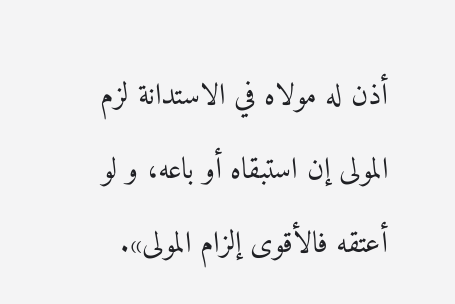أذن له مولاه في الاستدانة لزم المولى إن استبقاه أو باعه، و لو أعتقه فالأقوى إلزام المولى».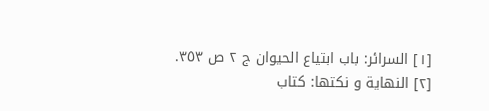[١] السرائر: باب ابتياع الحيوان ج ٢ ص ٣٥٣.
[٢] النهاية و نكتها: كتاب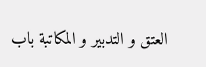العتق و التدبير و المكاتبة باب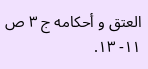العتق و أحكامه ج ٣ ص ١١- ١٣.